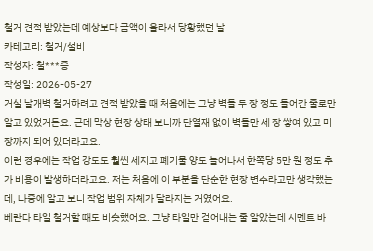철거 견적 받았는데 예상보다 금액이 올라서 당황했던 날
카테고리: 철거/설비
작성자: 철***증
작성일: 2026-05-27
거실 날개벽 철거하려고 견적 받았을 때 처음에는 그냥 벽돌 두 장 정도 들어간 줄로만 알고 있었거든요. 근데 막상 현장 상태 보니까 단열재 없이 벽돌만 세 장 쌓여 있고 미장까지 되어 있더라고요.
이런 경우에는 작업 강도도 훨씬 세지고 폐기물 양도 늘어나서 한쪽당 5만 원 정도 추가 비용이 발생하더라고요. 저는 처음에 이 부분을 단순한 현장 변수라고만 생각했는데, 나중에 알고 보니 작업 범위 자체가 달라지는 거였어요.
베란다 타일 철거할 때도 비슷했어요. 그냥 타일만 걷어내는 줄 알았는데 시멘트 바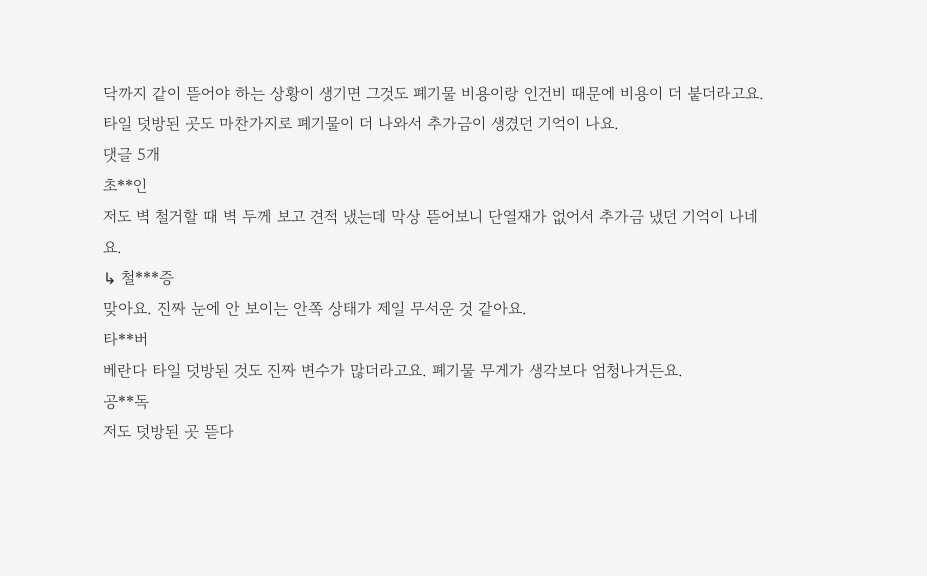닥까지 같이 뜯어야 하는 상황이 생기면 그것도 폐기물 비용이랑 인건비 때문에 비용이 더 붙더라고요. 타일 덧방된 곳도 마찬가지로 폐기물이 더 나와서 추가금이 생겼던 기억이 나요.
댓글 5개
초**인
저도 벽 철거할 때 벽 두께 보고 견적 냈는데 막상 뜯어보니 단열재가 없어서 추가금 냈던 기억이 나네요.
↳ 철***증
맞아요. 진짜 눈에 안 보이는 안쪽 상태가 제일 무서운 것 같아요.
타**버
베란다 타일 덧방된 것도 진짜 변수가 많더라고요. 폐기물 무게가 생각보다 엄청나거든요.
공**독
저도 덧방된 곳 뜯다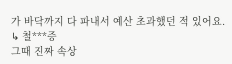가 바닥까지 다 파내서 예산 초과했던 적 있어요.
↳ 철***증
그때 진짜 속상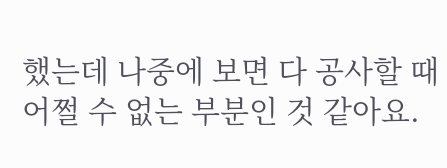했는데 나중에 보면 다 공사할 때 어쩔 수 없는 부분인 것 같아요.